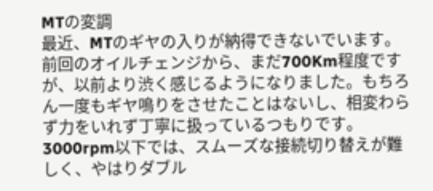MTの変調
最近、MTのギヤの入りが納得できないでいます。
前回のオイルチェンジから、まだ700Km程度ですが、以前より渋く感じるようになりました。もちろん一度もギヤ鳴りをさせたことはないし、相変わらず力をいれず丁寧に扱っているつもりです。
3000rpm以下では、スムーズな接続切り替えが難しく、やはりダブル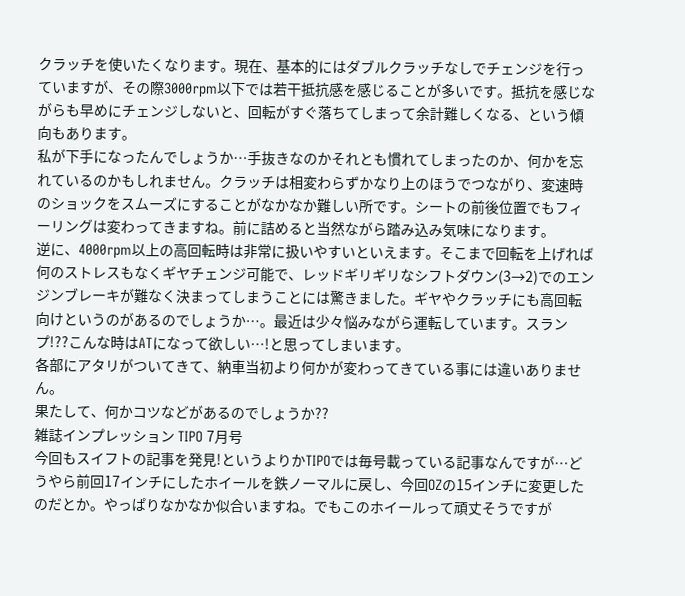クラッチを使いたくなります。現在、基本的にはダブルクラッチなしでチェンジを行っていますが、その際3000rpm以下では若干抵抗感を感じることが多いです。抵抗を感じながらも早めにチェンジしないと、回転がすぐ落ちてしまって余計難しくなる、という傾向もあります。
私が下手になったんでしょうか…手抜きなのかそれとも慣れてしまったのか、何かを忘れているのかもしれません。クラッチは相変わらずかなり上のほうでつながり、変速時のショックをスムーズにすることがなかなか難しい所です。シートの前後位置でもフィーリングは変わってきますね。前に詰めると当然ながら踏み込み気味になります。
逆に、4000rpm以上の高回転時は非常に扱いやすいといえます。そこまで回転を上げれば何のストレスもなくギヤチェンジ可能で、レッドギリギリなシフトダウン(3→2)でのエンジンブレーキが難なく決まってしまうことには驚きました。ギヤやクラッチにも高回転向けというのがあるのでしょうか…。最近は少々悩みながら運転しています。スランプ!??こんな時はATになって欲しい…!と思ってしまいます。
各部にアタリがついてきて、納車当初より何かが変わってきている事には違いありません。
果たして、何かコツなどがあるのでしょうか??
雑誌インプレッション TIPO 7月号
今回もスイフトの記事を発見!というよりかTIPOでは毎号載っている記事なんですが…どうやら前回17インチにしたホイールを鉄ノーマルに戻し、今回OZの15インチに変更したのだとか。やっぱりなかなか似合いますね。でもこのホイールって頑丈そうですが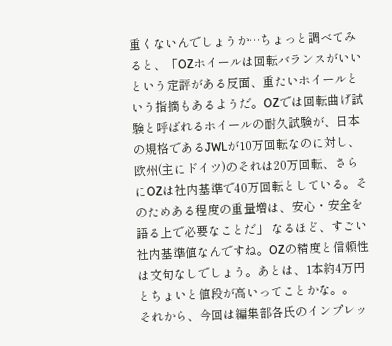重くないんでしょうか…ちょっと調べてみると、「OZホイールは回転バランスがいいという定評がある反面、重たいホイールという指摘もあるようだ。OZでは回転曲げ試験と呼ばれるホイールの耐久試験が、日本の規格であるJWLが10万回転なのに対し、欧州(主にドイツ)のそれは20万回転、さらにOZは社内基準で40万回転としている。そのためある程度の重量増は、安心・安全を語る上で必要なことだ」 なるほど、すごい社内基準値なんですね。OZの精度と信頼性は文句なしでしょう。あとは、1本約4万円とちょいと値段が高いってことかな。。
それから、今回は編集部各氏のインプレッ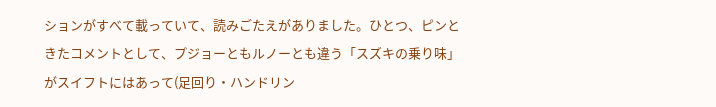ションがすべて載っていて、読みごたえがありました。ひとつ、ピンときたコメントとして、プジョーともルノーとも違う「スズキの乗り味」がスイフトにはあって(足回り・ハンドリン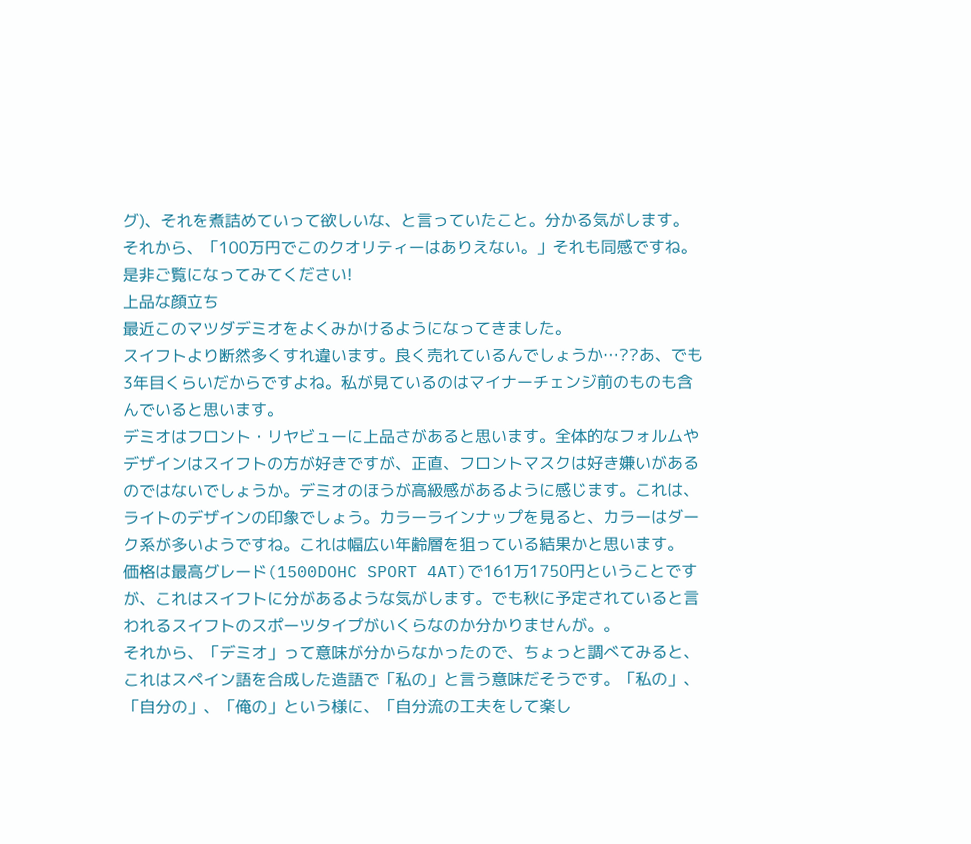グ)、それを煮詰めていって欲しいな、と言っていたこと。分かる気がします。
それから、「100万円でこのクオリティーはありえない。」それも同感ですね。
是非ご覧になってみてください!
上品な顔立ち
最近このマツダデミオをよくみかけるようになってきました。
スイフトより断然多くすれ違います。良く売れているんでしょうか…??あ、でも3年目くらいだからですよね。私が見ているのはマイナーチェンジ前のものも含んでいると思います。
デミオはフロント・リヤビューに上品さがあると思います。全体的なフォルムやデザインはスイフトの方が好きですが、正直、フロントマスクは好き嫌いがあるのではないでしょうか。デミオのほうが高級感があるように感じます。これは、ライトのデザインの印象でしょう。カラーラインナップを見ると、カラーはダーク系が多いようですね。これは幅広い年齢層を狙っている結果かと思います。
価格は最高グレード(1500DOHC SPORT 4AT)で161万1750円ということですが、これはスイフトに分があるような気がします。でも秋に予定されていると言われるスイフトのスポーツタイプがいくらなのか分かりませんが。。
それから、「デミオ」って意味が分からなかったので、ちょっと調べてみると、これはスペイン語を合成した造語で「私の」と言う意味だそうです。「私の」、「自分の」、「俺の」という様に、「自分流の工夫をして楽し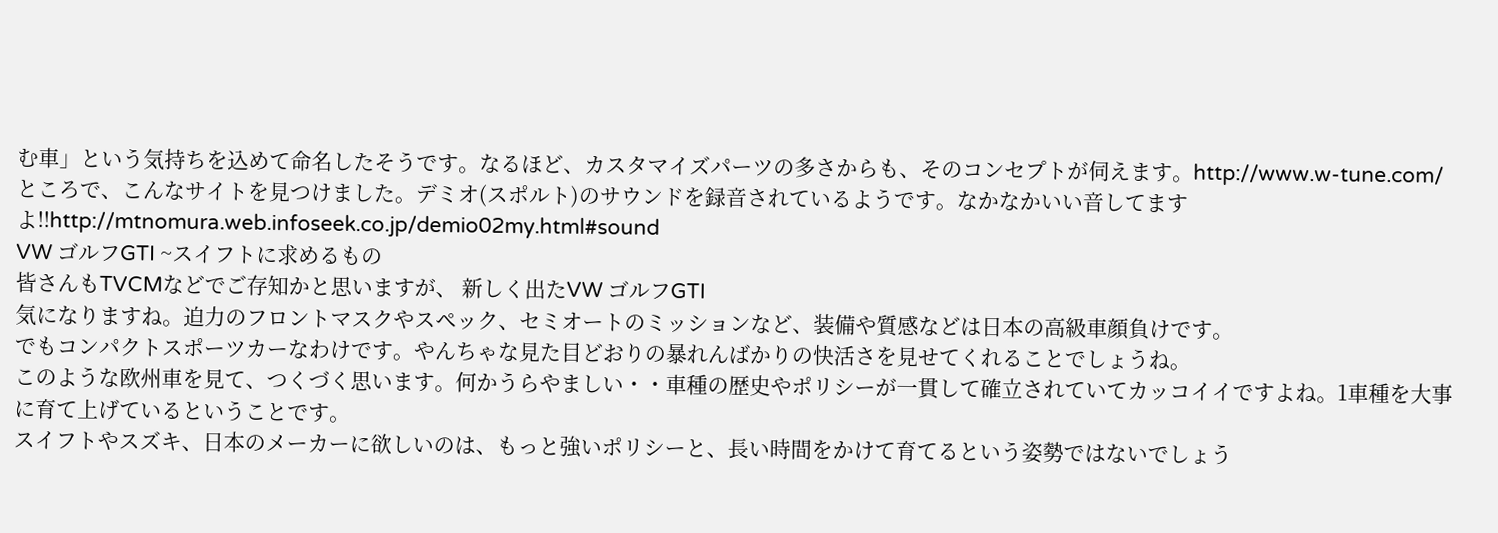む車」という気持ちを込めて命名したそうです。なるほど、カスタマイズパーツの多さからも、そのコンセプトが伺えます。http://www.w-tune.com/
ところで、こんなサイトを見つけました。デミオ(スポルト)のサウンドを録音されているようです。なかなかいい音してますよ!!http://mtnomura.web.infoseek.co.jp/demio02my.html#sound
VW ゴルフGTI ~スイフトに求めるもの
皆さんもTVCMなどでご存知かと思いますが、 新しく出たVW ゴルフGTI
気になりますね。迫力のフロントマスクやスペック、セミオートのミッションなど、装備や質感などは日本の高級車顔負けです。
でもコンパクトスポーツカーなわけです。やんちゃな見た目どおりの暴れんばかりの快活さを見せてくれることでしょうね。
このような欧州車を見て、つくづく思います。何かうらやましい・・車種の歴史やポリシーが一貫して確立されていてカッコイイですよね。1車種を大事に育て上げているということです。
スイフトやスズキ、日本のメーカーに欲しいのは、もっと強いポリシーと、長い時間をかけて育てるという姿勢ではないでしょう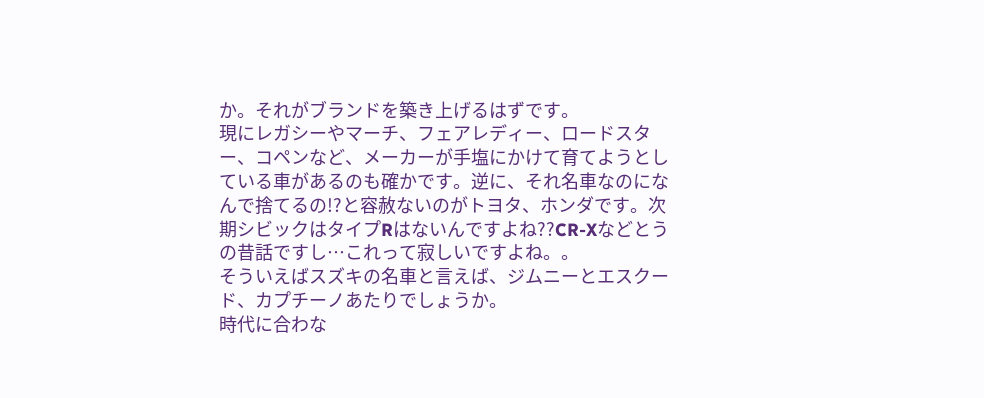か。それがブランドを築き上げるはずです。
現にレガシーやマーチ、フェアレディー、ロードスター、コペンなど、メーカーが手塩にかけて育てようとしている車があるのも確かです。逆に、それ名車なのになんで捨てるの!?と容赦ないのがトヨタ、ホンダです。次期シビックはタイプRはないんですよね??CR-Xなどとうの昔話ですし…これって寂しいですよね。。
そういえばスズキの名車と言えば、ジムニーとエスクード、カプチーノあたりでしょうか。
時代に合わな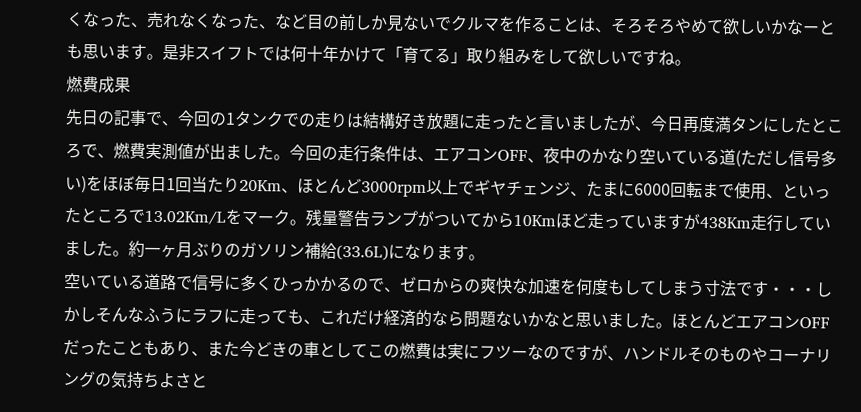くなった、売れなくなった、など目の前しか見ないでクルマを作ることは、そろそろやめて欲しいかなーとも思います。是非スイフトでは何十年かけて「育てる」取り組みをして欲しいですね。
燃費成果
先日の記事で、今回の1タンクでの走りは結構好き放題に走ったと言いましたが、今日再度満タンにしたところで、燃費実測値が出ました。今回の走行条件は、エアコンOFF、夜中のかなり空いている道(ただし信号多い)をほぼ毎日1回当たり20Km、ほとんど3000rpm以上でギヤチェンジ、たまに6000回転まで使用、といったところで13.02Km/Lをマーク。残量警告ランプがついてから10Kmほど走っていますが438Km走行していました。約一ヶ月ぶりのガソリン補給(33.6L)になります。
空いている道路で信号に多くひっかかるので、ゼロからの爽快な加速を何度もしてしまう寸法です・・・しかしそんなふうにラフに走っても、これだけ経済的なら問題ないかなと思いました。ほとんどエアコンOFFだったこともあり、また今どきの車としてこの燃費は実にフツーなのですが、ハンドルそのものやコーナリングの気持ちよさと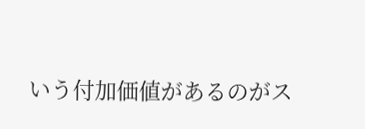いう付加価値があるのがス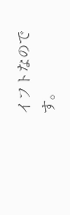イフトなのです。